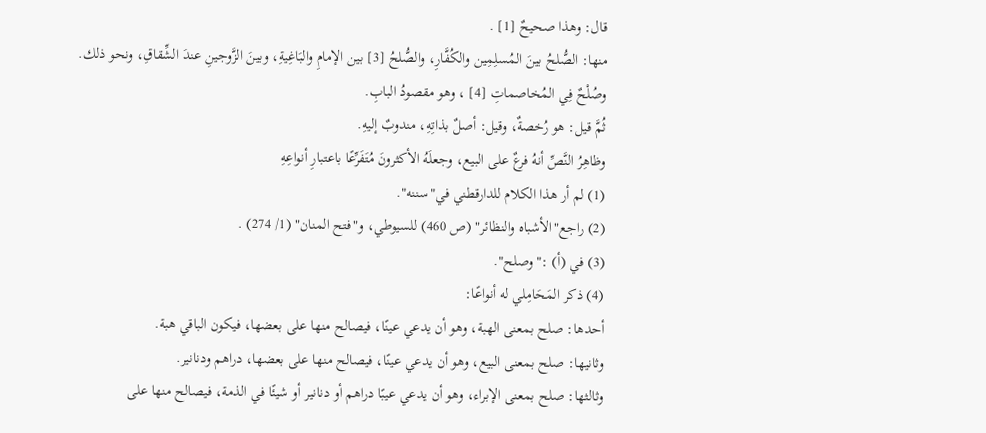قال: وهذا صحيحٌ [1] .
منها: الصُّلحُ بينَ المُسلِمِين والكُفَّارِ، والصُّلحُ [3] بين الإمامِ والبَاغِيةِ، وبينَ الزَّوجينِ عندَ الشِّقاقِ، ونحو ذلك.
وصُلْحٌ فِي المُخاصماتِ [4] ، وهو مقصودُ البابِ.
ثُمَّ قيل: هو رُخصةٌ، وقيل: أصلٌ بذاتِهِ، مندوبٌ إليهِ.
وظاهِرُ النَّصِّ أنهُ فرعٌ على البيع، وجعلَهُ الأكثرونَ مُتَفَرِّعًا باعتبارِ أنواعِهِ
(1) لم أر هذا الكلام للدارقطني في"سننه".
(2) راجع"الأشباه والنظائر" (ص 460) للسيوطي، و"فتح المنان" (1/ 274) .
(3) في (أ) :"وصلح".
(4) ذكر المَحَامِلي له أنواعًا:
أحدها: صلح بمعنى الهبة، وهو أن يدعي عينًا، فيصالح منها على بعضها، فيكون الباقي هبة.
وثانيها: صلح بمعنى البيع، وهو أن يدعي عينًا، فيصالح منها على بعضها، دراهم ودنانير.
وثالثها: صلح بمعنى الإبراء، وهو أن يدعي عيبًا دراهم أو دنانير أو شيئًا في الذمة، فيصالح منها على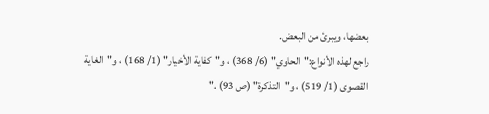بعضها، ويبرئ من البعض.
راجع لهذه الأنواع:"الحاوي" (6/ 368) ، و"كفاية الأخيار" (1/ 168) ، و"الغاية القصوى (1/ 519) ، و"التذكرة" (ص 93) ."